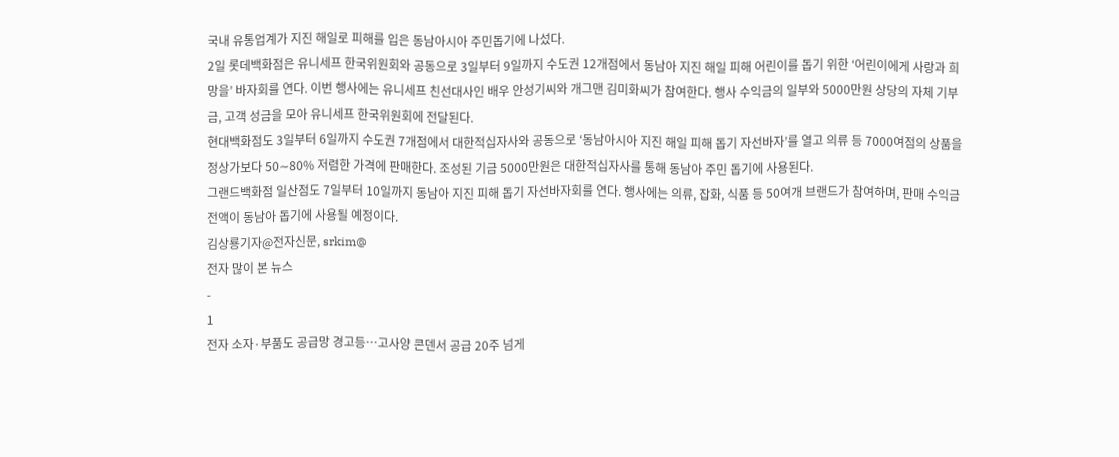국내 유통업계가 지진 해일로 피해를 입은 동남아시아 주민돕기에 나섰다.
2일 롯데백화점은 유니세프 한국위원회와 공동으로 3일부터 9일까지 수도권 12개점에서 동남아 지진 해일 피해 어린이를 돕기 위한 ‘어린이에게 사랑과 희망을’ 바자회를 연다. 이번 행사에는 유니세프 친선대사인 배우 안성기씨와 개그맨 김미화씨가 참여한다. 행사 수익금의 일부와 5000만원 상당의 자체 기부금, 고객 성금을 모아 유니세프 한국위원회에 전달된다.
현대백화점도 3일부터 6일까지 수도권 7개점에서 대한적십자사와 공동으로 ‘동남아시아 지진 해일 피해 돕기 자선바자’를 열고 의류 등 7000여점의 상품을 정상가보다 50∼80% 저렴한 가격에 판매한다. 조성된 기금 5000만원은 대한적십자사를 통해 동남아 주민 돕기에 사용된다.
그랜드백화점 일산점도 7일부터 10일까지 동남아 지진 피해 돕기 자선바자회를 연다. 행사에는 의류, 잡화, 식품 등 50여개 브랜드가 참여하며, 판매 수익금 전액이 동남아 돕기에 사용될 예정이다.
김상룡기자@전자신문, srkim@
전자 많이 본 뉴스
-
1
전자 소자·부품도 공급망 경고등…고사양 콘덴서 공급 20주 넘게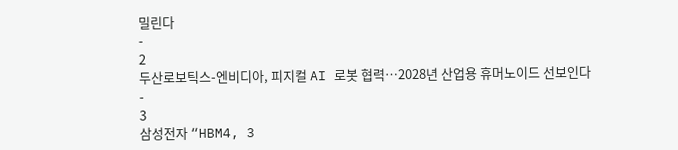밀린다
-
2
두산로보틱스-엔비디아, 피지컬 AI 로봇 협력…2028년 산업용 휴머노이드 선보인다
-
3
삼성전자 “HBM4, 3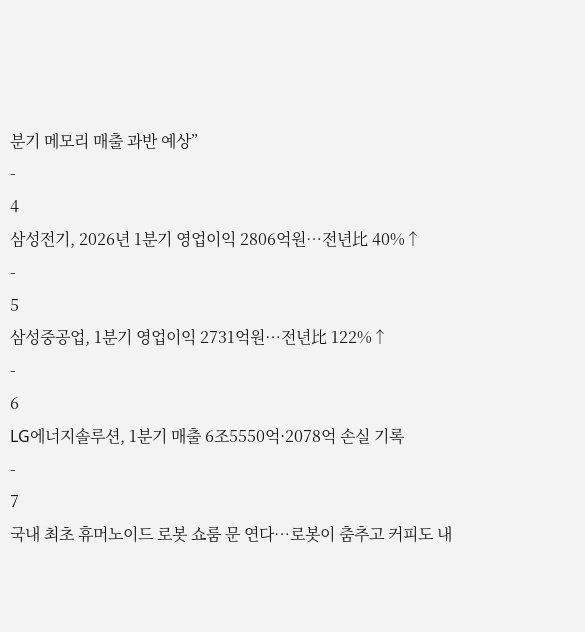분기 메모리 매출 과반 예상”
-
4
삼성전기, 2026년 1분기 영업이익 2806억원…전년比 40%↑
-
5
삼성중공업, 1분기 영업이익 2731억원…전년比 122%↑
-
6
LG에너지솔루션, 1분기 매출 6조5550억·2078억 손실 기록
-
7
국내 최초 휴머노이드 로봇 쇼룸 문 연다…로봇이 춤추고 커피도 내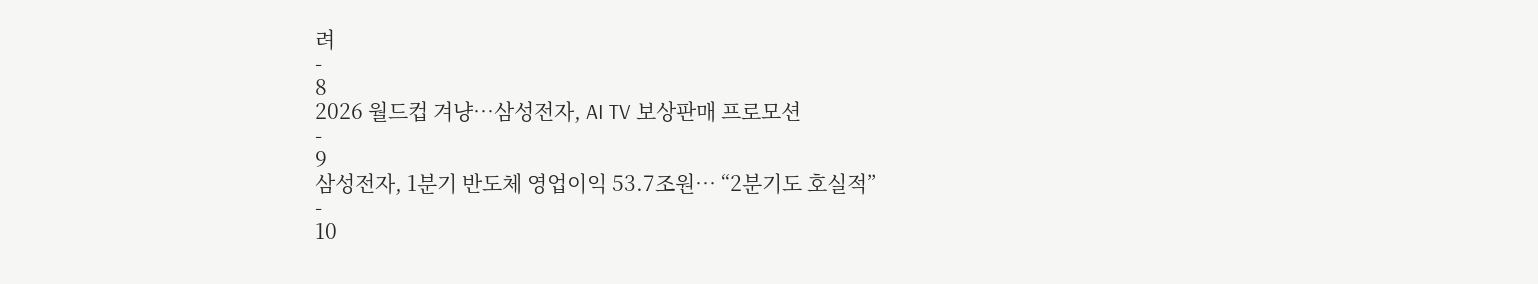려
-
8
2026 월드컵 겨냥…삼성전자, AI TV 보상판매 프로모션
-
9
삼성전자, 1분기 반도체 영업이익 53.7조원… “2분기도 호실적”
-
10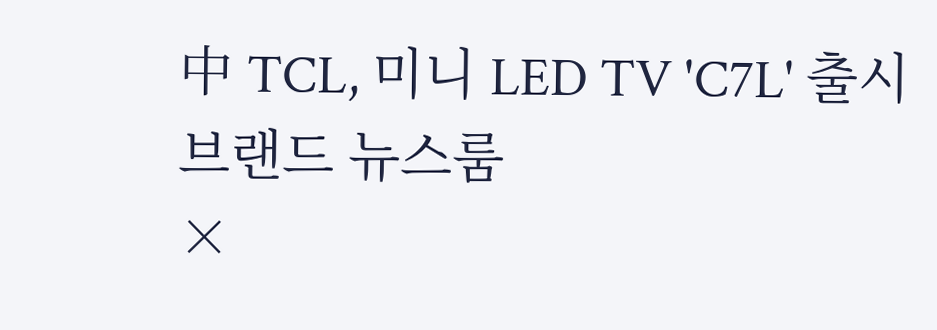中 TCL, 미니 LED TV 'C7L' 출시
브랜드 뉴스룸
×